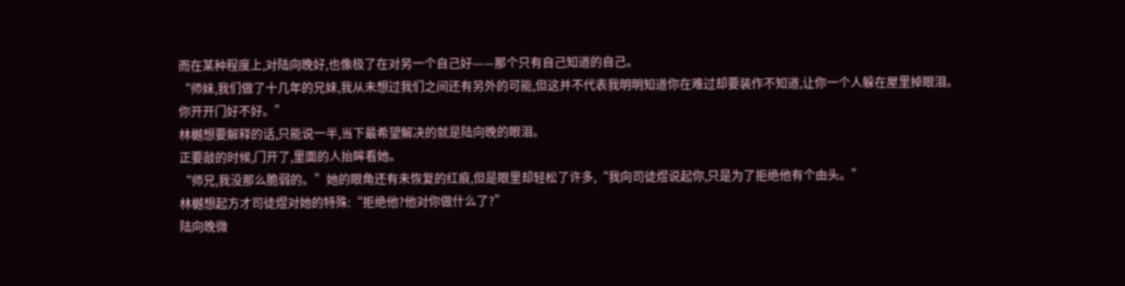而在某种程度上,对陆向晚好,也像极了在对另一个自己好——那个只有自己知道的自己。
“师妹,我们做了十几年的兄妹,我从未想过我们之间还有另外的可能,但这并不代表我明明知道你在难过却要装作不知道,让你一个人躲在屋里掉眼泪。你开开门好不好。”
林樾想要解释的话,只能说一半,当下最希望解决的就是陆向晚的眼泪。
正要敲的时候,门开了,里面的人抬眸看她。
“师兄,我没那么脆弱的。”她的眼角还有未恢复的红痕,但是眼里却轻松了许多,“我向司徒煜说起你,只是为了拒绝他有个由头。”
林樾想起方才司徒煜对她的特殊:“拒绝他?他对你做什么了?”
陆向晚微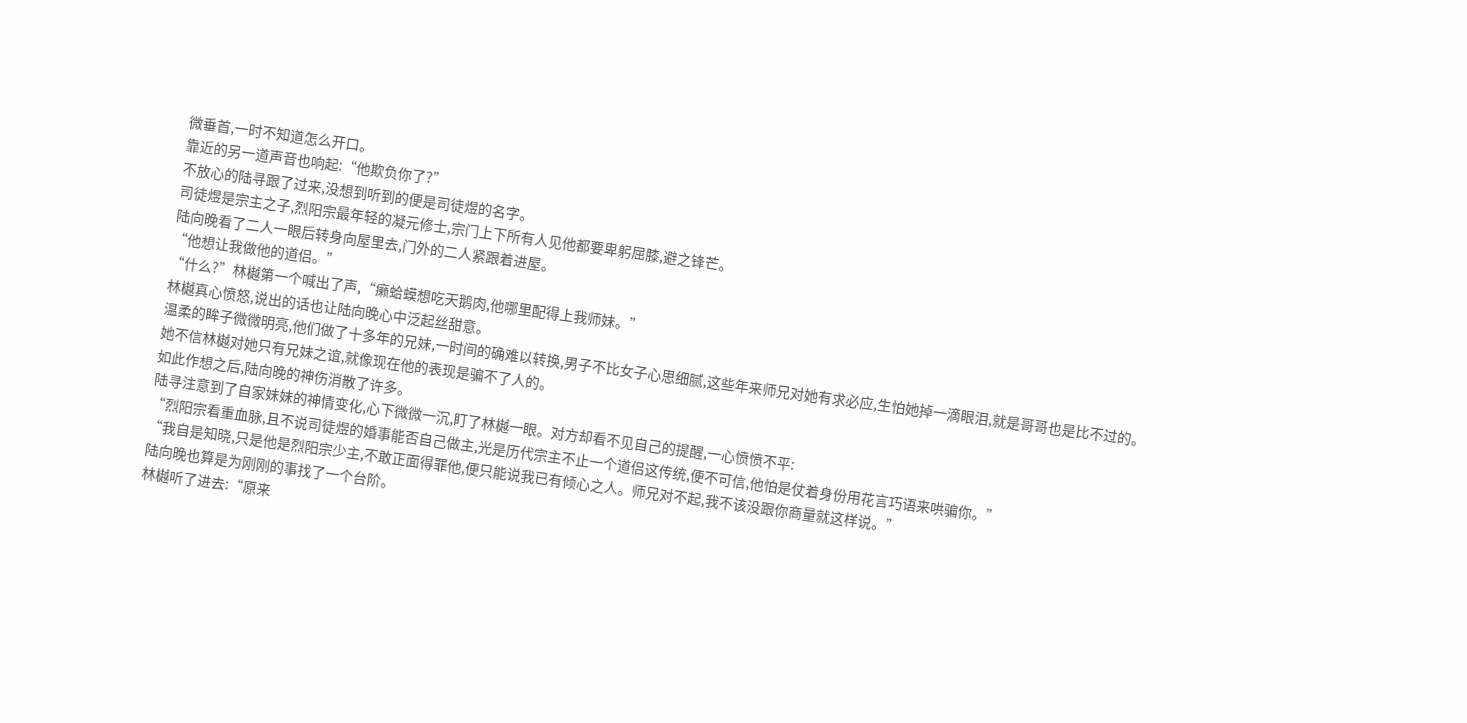微垂首,一时不知道怎么开口。
靠近的另一道声音也响起:“他欺负你了?”
不放心的陆寻跟了过来,没想到听到的便是司徒煜的名字。
司徒煜是宗主之子,烈阳宗最年轻的凝元修士,宗门上下所有人见他都要卑躬屈膝,避之锋芒。
陆向晚看了二人一眼后转身向屋里去,门外的二人紧跟着进屋。
“他想让我做他的道侣。”
“什么?”林樾第一个喊出了声,“癞蛤蟆想吃天鹅肉,他哪里配得上我师妹。”
林樾真心愤怒,说出的话也让陆向晚心中泛起丝甜意。
温柔的眸子微微明亮,他们做了十多年的兄妹,一时间的确难以转换,男子不比女子心思细腻,这些年来师兄对她有求必应,生怕她掉一滴眼泪,就是哥哥也是比不过的。
她不信林樾对她只有兄妹之谊,就像现在他的表现是骗不了人的。
如此作想之后,陆向晚的神伤消散了许多。
陆寻注意到了自家妹妹的神情变化,心下微微一沉,盯了林樾一眼。对方却看不见自己的提醒,一心愤愤不平:
“烈阳宗看重血脉,且不说司徒煜的婚事能否自己做主,光是历代宗主不止一个道侣这传统,便不可信,他怕是仗着身份用花言巧语来哄骗你。”
“我自是知晓,只是他是烈阳宗少主,不敢正面得罪他,便只能说我已有倾心之人。师兄对不起,我不该没跟你商量就这样说。”
陆向晚也算是为刚刚的事找了一个台阶。
林樾听了进去:“原来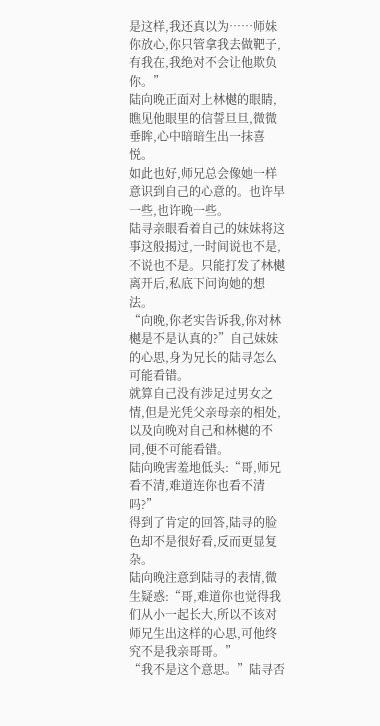是这样,我还真以为……师妹你放心,你只管拿我去做靶子,有我在,我绝对不会让他欺负你。”
陆向晚正面对上林樾的眼睛,瞧见他眼里的信誓旦旦,微微垂眸,心中暗暗生出一抹喜悦。
如此也好,师兄总会像她一样意识到自己的心意的。也许早一些,也许晚一些。
陆寻亲眼看着自己的妹妹将这事这般揭过,一时间说也不是,不说也不是。只能打发了林樾离开后,私底下问询她的想法。
“向晚,你老实告诉我,你对林樾是不是认真的?”自己妹妹的心思,身为兄长的陆寻怎么可能看错。
就算自己没有涉足过男女之情,但是光凭父亲母亲的相处,以及向晚对自己和林樾的不同,便不可能看错。
陆向晚害羞地低头:“哥,师兄看不清,难道连你也看不清吗?”
得到了肯定的回答,陆寻的脸色却不是很好看,反而更显复杂。
陆向晚注意到陆寻的表情,微生疑惑:“哥,难道你也觉得我们从小一起长大,所以不该对师兄生出这样的心思,可他终究不是我亲哥哥。”
“我不是这个意思。”陆寻否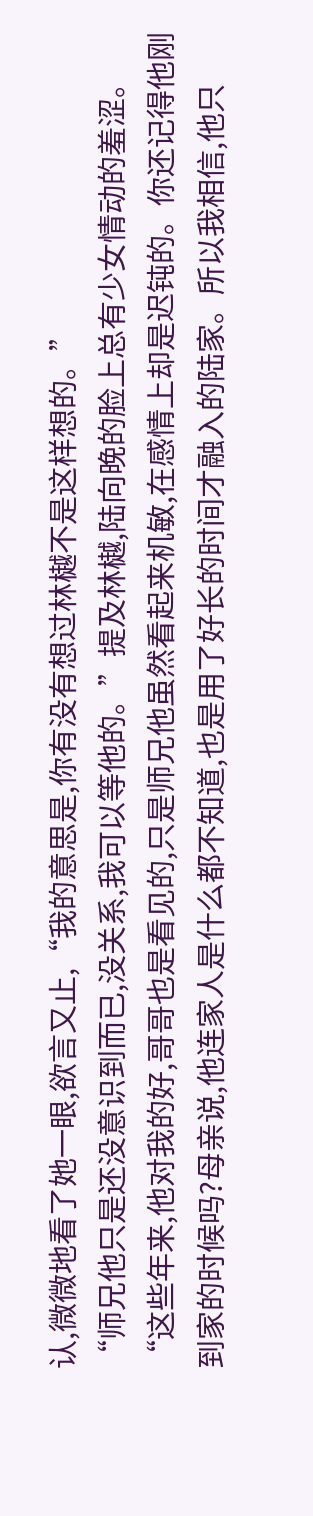认,微微地看了她一眼,欲言又止,“我的意思是,你有没有想过林樾不是这样想的。”
“师兄他只是还没意识到而已,没关系,我可以等他的。”提及林樾,陆向晚的脸上总有少女情动的羞涩。
“这些年来,他对我的好,哥哥也是看见的,只是师兄他虽然看起来机敏,在感情上却是迟钝的。你还记得他刚到家的时候吗?母亲说,他连家人是什么都不知道,也是用了好长的时间才融入的陆家。所以我相信,他只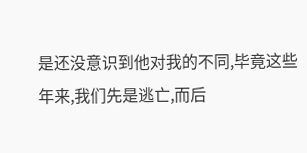是还没意识到他对我的不同,毕竟这些年来,我们先是逃亡,而后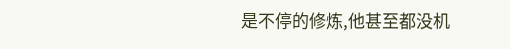是不停的修炼,他甚至都没机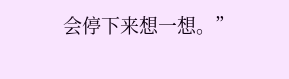会停下来想一想。”